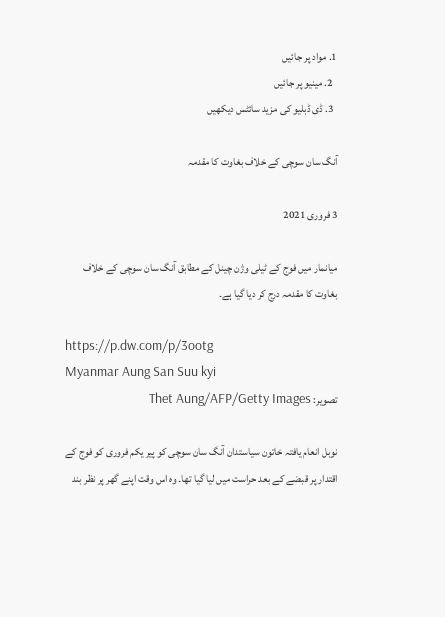1. مواد پر جائیں
  2. مینیو پر جائیں
  3. ڈی ڈبلیو کی مزید سائٹس دیکھیں

آنگ سان سوچی کے خلاف بغاوت کا مقدمہ

3 فروری 2021

میانمار میں فوج کے ٹیلی وژن چینل کے مطابق آنگ سان سوچی کے خلاف بغاوت کا مقدمہ درج کر دیا گیا ہے۔

https://p.dw.com/p/3ootg
Myanmar Aung San Suu kyi
تصویر: Thet Aung/AFP/Getty Images

نوبل انعام یافتہ خاتون سیاستدان آنگ سان سوچی کو پیر یکم فروری کو فوج کے اقتدار پر قبضے کے بعد حراست میں لیا گیا تھا۔ وہ اس وقت اپنے گھر پر نظر بند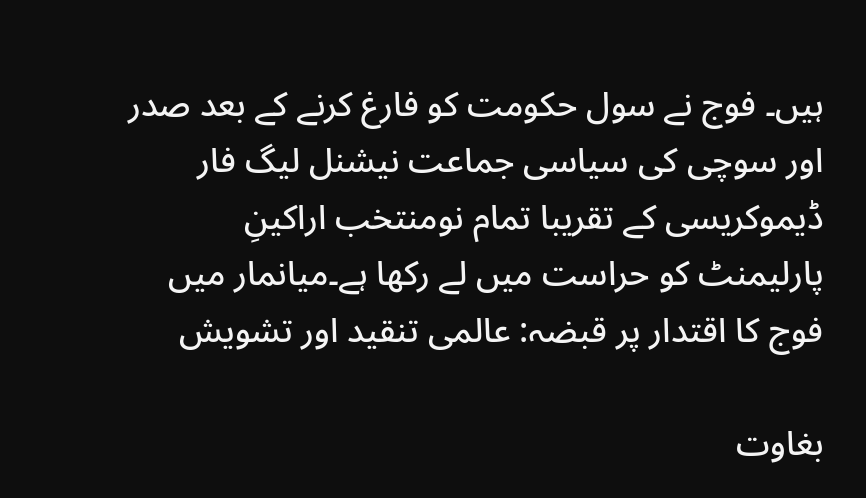ہیں۔ فوج نے سول حکومت کو فارغ کرنے کے بعد صدر اور سوچی کی سیاسی جماعت نیشنل لیگ فار ڈیموکریسی کے تقریبا تمام نومنتخب اراکینِ پارلیمنٹ کو حراست میں لے رکھا ہے۔میانمار میں فوج کا اقتدار پر قبضہ: عالمی تنقید اور تشویش

بغاوت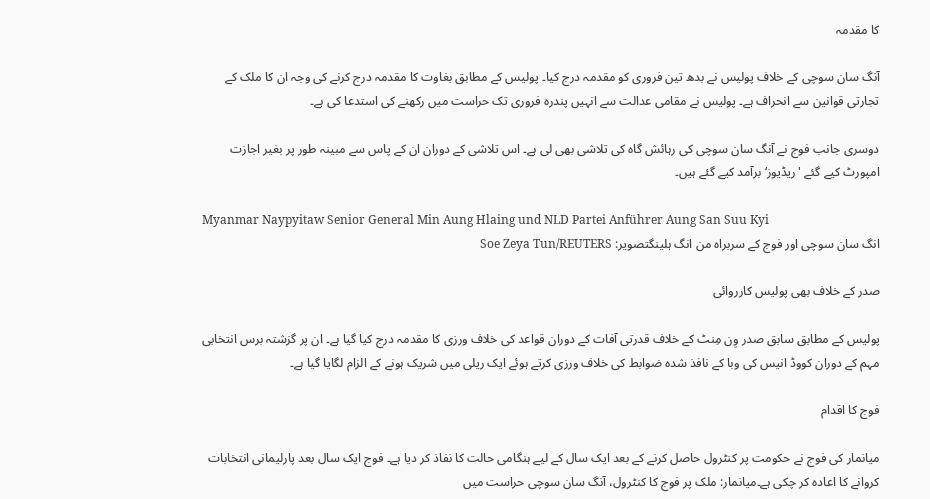کا مقدمہ

آنگ سان سوچی کے خلاف پولیس نے بدھ تین فروری کو مقدمہ درج کیا۔ پولیس کے مطابق بغاوت کا مقدمہ درج کرنے کی وجہ ان کا ملک کے تجارتی قوانین سے انحراف ہے۔ پولیس نے مقامی عدالت سے انہیں پندرہ فروری تک حراست میں رکھنے کی استدعا کی ہے۔

دوسری جانب فوج نے آنگ سان سوچی کی رہائش گاہ کی تلاشی بھی لی ہے۔ اس تلاشی کے دوران ان کے پاس سے مبینہ طور پر بغیر اجازت امپورٹ کیے گئے 'ریڈیوز‘ برآمد کیے گئے ہیں۔

Myanmar Naypyitaw Senior General Min Aung Hlaing und NLD Partei Anführer Aung San Suu Kyi
انگ سان سوچی اور فوج کے سربراہ من انگ ہلینگتصویر: Soe Zeya Tun/REUTERS

صدر کے خلاف بھی پولیس کارروائی

پولیس کے مطابق سابق صدر وِن مِنٹ کے خلاف قدرتی آفات کے دوران قواعد کی خلاف ورزی کا مقدمہ درج کیا گیا ہے۔ ان پر گزشتہ برس انتخابی مہم کے دوران کووڈ انیس کی وبا کے نافذ شدہ ضوابط کی خلاف ورزی کرتے ہوئے ایک ریلی میں شریک ہونے کے الزام لگایا گیا ہے۔

فوج کا اقدام

میانمار کی فوج نے حکومت پر کنٹرول حاصل کرنے کے بعد ایک سال کے لیے ہنگامی حالت کا نفاذ کر دیا ہے۔ فوج ایک سال بعد پارلیمانی انتخابات کروانے کا اعادہ کر چکی ہے۔میانمار: ملک پر فوج کا کنٹرول، آنگ سان سوچی حراست میں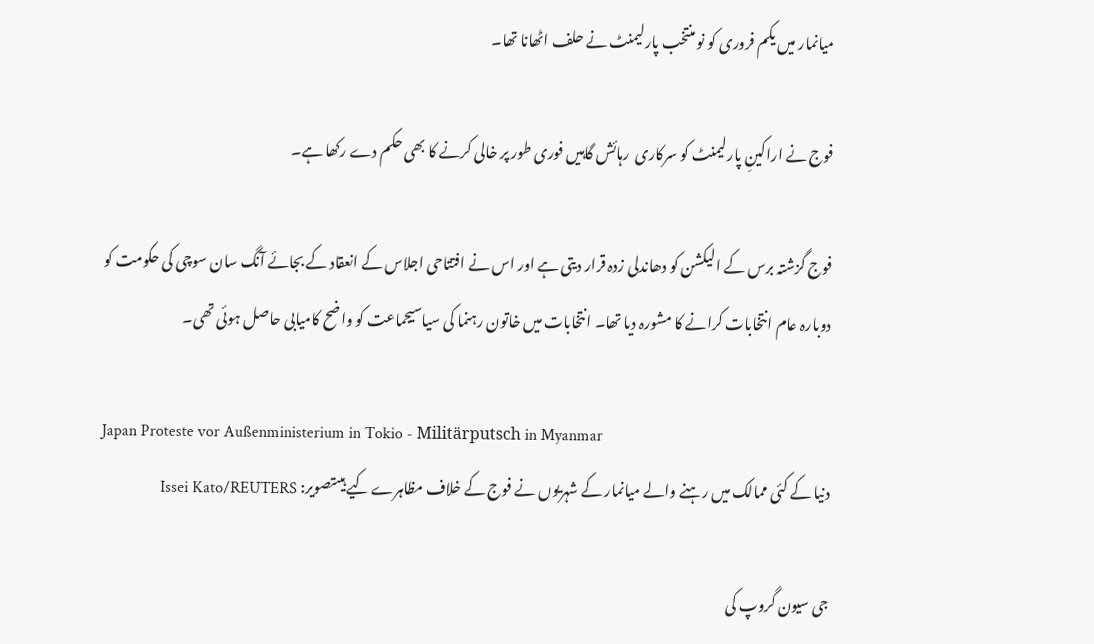میانمار میں یکم فروری کو نو منتخب پارلیمنٹ نے حلف اٹھانا تھا۔

فوج نے اراکینِ پارلیمنٹ کو سرکاری  رہائش گاہیں فوری طور پر خالی کرنے کا بھی حکم دے رکھا ہے۔

فوج گزشتہ برس کے الیکشن کو دھاندلی زدہ قرار دیتی ہے اور اس نے افتتاحی اجلاس کے انعقاد کے بجائے آنگ سان سوچی کی حکومت کو دوبارہ عام انتخابات کرانے کا مشورہ دیا تھا۔ انتخابات میں خاتون رہنما کی سیاسیجماعت کو واضح کامیابی حاصل ہوئی تھی۔

Japan Proteste vor Außenministerium in Tokio - Militärputsch in Myanmar
دنیا کے کئی ممالک میں رہنے والے میانمار کے شہریوں نے فوج کے خلاف مظاہرے کیے ہیںتصویر: Issei Kato/REUTERS

جی سیون گروپ کی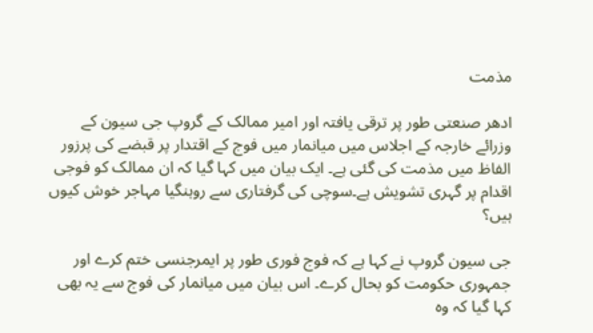مذمت

ادھر صنعتی طور پر ترقی یافتہ اور امیر ممالک کے گروپ جی سیون کے وزرائے خارجہ کے اجلاس میں میانمار میں فوج کے اقتدار پر قبضے کی پرزور الفاظ میں مذمت کی گئی ہے۔ ایک بیان میں کہا گیا کہ ان ممالک کو فوجی اقدام پر گہری تشویش ہے۔سوچی کی گرفتاری سے روہنگیا مہاجر خوش کیوں ہیں؟

جی سیون گروپ نے کہا ہے کہ فوج فوری طور پر ایمرجنسی ختم کرے اور جمہوری حکومت کو بحال کرے۔ اس بیان میں میانمار کی فوج سے یہ بھی کہا گیا کہ وہ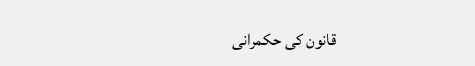قانون کی حکمرانی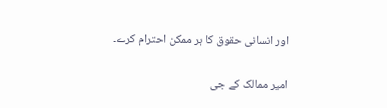اور انسانی حقوق کا ہر ممکن احترام کرے۔

امیر ممالک کے جی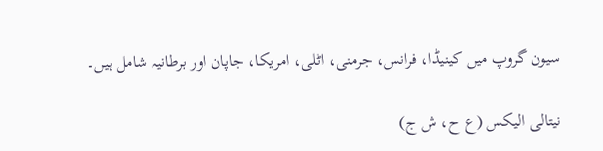سیون گروپ میں کینیڈا، فرانس، جرمنی، اٹلی، امریکا، جاپان اور برطانیہ شامل ہیں۔

نیتالی الیکس (ع ح، ش ج)